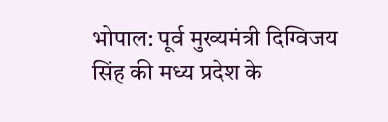भोपाल: पूर्व मुख्यमंत्री दिग्विजय सिंह की मध्य प्रदेश के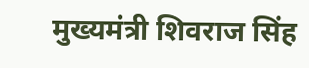मुख्यमंत्री शिवराज सिंह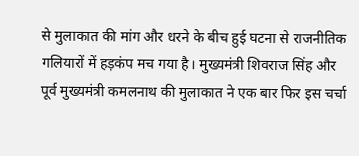से मुलाकात की मांग और धरने के बीच हुई घटना से राजनीतिक गलियारों में हड़कंप मच गया है। मुख्यमंत्री शिवराज सिंह और पूर्व मुख्यमंत्री कमलनाथ की मुलाकात ने एक बार फिर इस चर्चा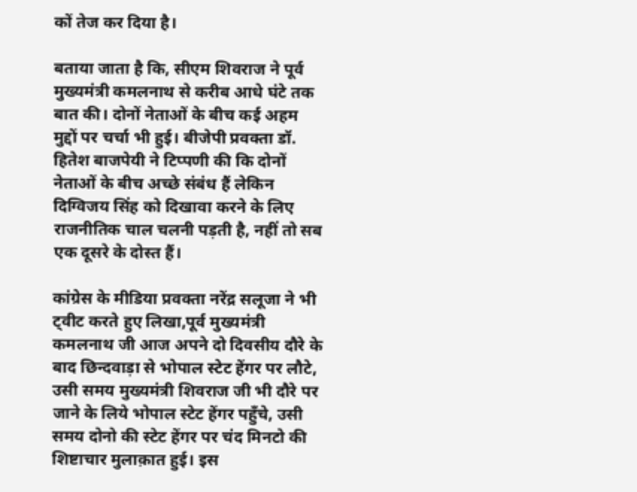कों तेज कर दिया है।

बताया जाता है कि, सीएम शिवराज ने पूर्व मुख्यमंत्री कमलनाथ से करीब आधे घंटे तक बात की। दोनों नेताओं के बीच कई अहम मुद्दों पर चर्चा भी हुई। बीजेपी प्रवक्ता डॉ. हितेश बाजपेयी ने टिप्पणी की कि दोनों नेताओं के बीच अच्छे संबंध हैं लेकिन दिग्विजय सिंह को दिखावा करने के लिए राजनीतिक चाल चलनी पड़ती है, नहीं तो सब एक दूसरे के दोस्त हैं।

कांग्रेस के मीडिया प्रवक्ता नरेंद्र सलूजा ने भी ट्वीट करते हुए लिखा,पूर्व मुख्यमंत्री कमलनाथ जी आज अपने दो दिवसीय दौरे के बाद छिन्दवाड़ा से भोपाल स्टेट हेंगर पर लौटे, उसी समय मुख्यमंत्री शिवराज जी भी दौरे पर जाने के लिये भोपाल स्टेट हेंगर पहुँचे, उसी समय दोनो की स्टेट हेंगर पर चंद मिनटो की शिष्टाचार मुलाक़ात हुई। इस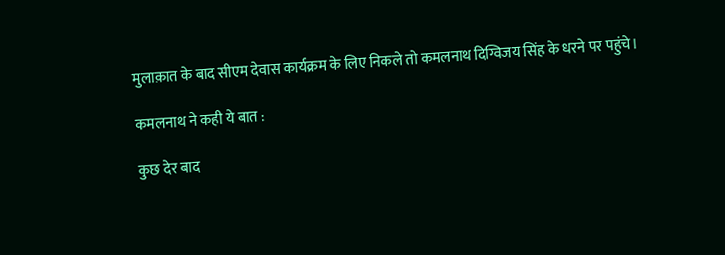मुलाक़ात के बाद सीएम देवास कार्यक्रम के लिए निकले तो कमलनाथ दिग्विजय सिंह के धरने पर पहुंचे।

कमलनाथ ने कही ये बात :

कुछ देर बाद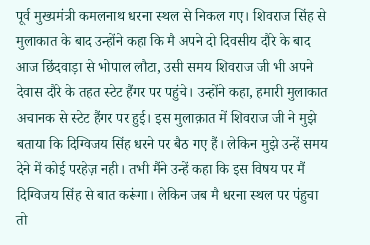पूर्व मुख्यमंत्री कमलनाथ धरना स्थल से निकल गए। शिवराज सिंह से मुलाकात के बाद उन्होंने कहा कि मै अपने दो दिवसीय दौरे के बाद आज छिंदवाड़ा से भोपाल लौटा, उसी समय शिवराज जी भी अपने देवास दौरे के तहत स्टेट हैंगर पर पहुंचे। उन्होंने कहा, हमारी मुलाकात अचानक से स्टेट हैंगर पर हुई। इस मुलाक़ात में शिवराज जी ने मुझे बताया कि दिग्विजय सिंह धरने पर बैठ गए हैं। लेकिन मुझे उन्हें समय देने में कोई परहेज़ नही। तभी मैंने उन्हें कहा कि इस विषय पर मैं दिग्विजय सिंह से बात करूंगा। लेकिन जब मै धरना स्थल पर पंहुचा तो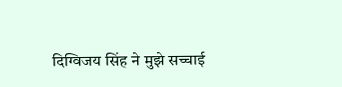दिग्विजय सिंह ने मुझे सच्चाई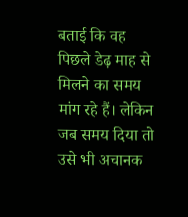बताई कि वह पिछले डेढ़ माह से मिलने का समय मांग रहे हैं। लेकिन जब समय दिया तो उसे भी अचानक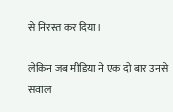से निरस्त कर दिया।

लेकिन जब मीडिया ने एक दो बार उनसे सवाल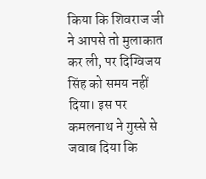किया कि शिवराज जी ने आपसे तो मुलाकात कर ली, पर दिग्विजय सिंह को समय नहीं दिया। इस पर कमलनाथ ने गुस्से से जवाब दिया कि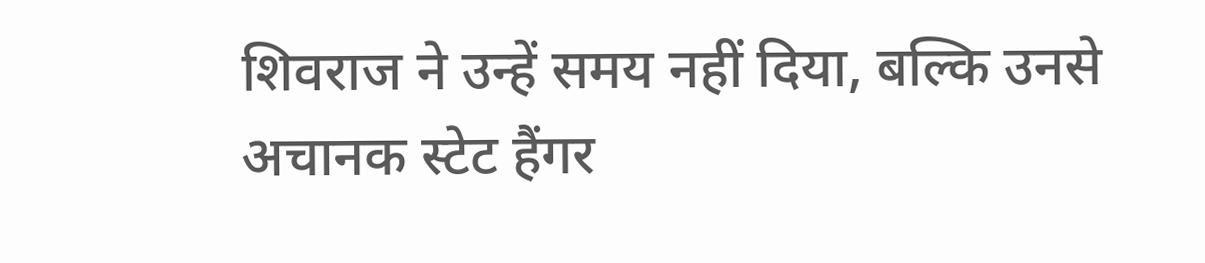शिवराज ने उन्हें समय नहीं दिया, बल्कि उनसे अचानक स्टेट हैंगर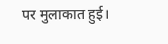पर मुलाकात हुई।